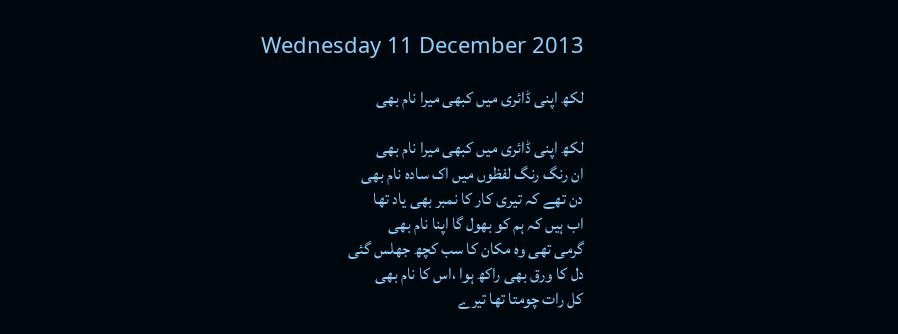Wednesday 11 December 2013

لکھ اپنی ڈائری میں کبھی میرا نام بھی

لکھ اپنی ڈائری میں کبھی میرا نام بھی
ان رنگ رنگ لفظوں میں اک سادہ نام بھی
دن تھے کہ تیری کار کا نمبر بھی یاد تھا
اب ہیں کہ ہم کو بھول گا اپنا نام بھی
گرمی تھی وہ مکان کا سب کچھ جھلس گئی
دل کا ورق بھی راکھ ہوا ،اس کا نام بھی
کل رات چومتا تھا تیرے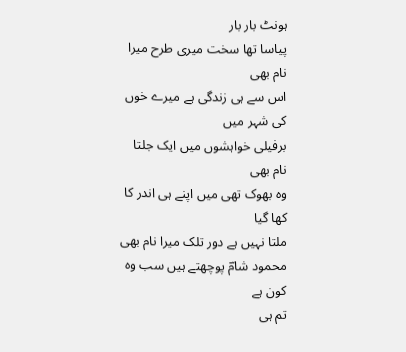ہونٹ بار بار
پیاسا تھا سخت میری طرح میرا نام بھی
اس سے ہی زندگی ہے میرے خوں کی شہر میں
برفیلی خواہشوں میں ایک جلتا نام بھی
وہ بھوک تھی میں اپنے ہی اندر کا کھا گیا
ملتا نہیں ہے دور تلک میرا نام بھی
محمود شامؔ پوچھتے ہیں سب وہ کون ہے
تم ہی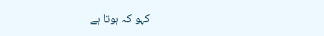کہو کہ ہوتا ہے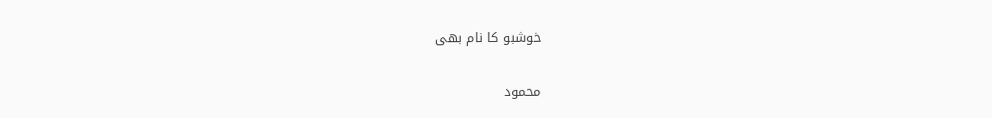خوشبو کا نام بھی

محمود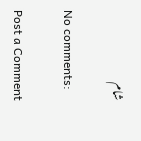شام

No comments:

Post a Comment